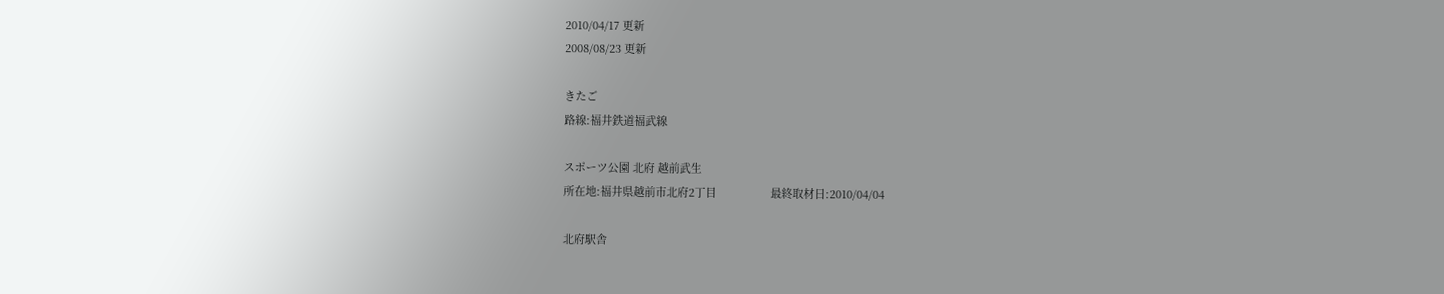2010/04/17 更新
2008/08/23 更新

きたご
路線:福井鉄道福武線

スポーツ公園 北府 越前武生
所在地:福井県越前市北府2丁目                  最終取材日:2010/04/04

北府駅舎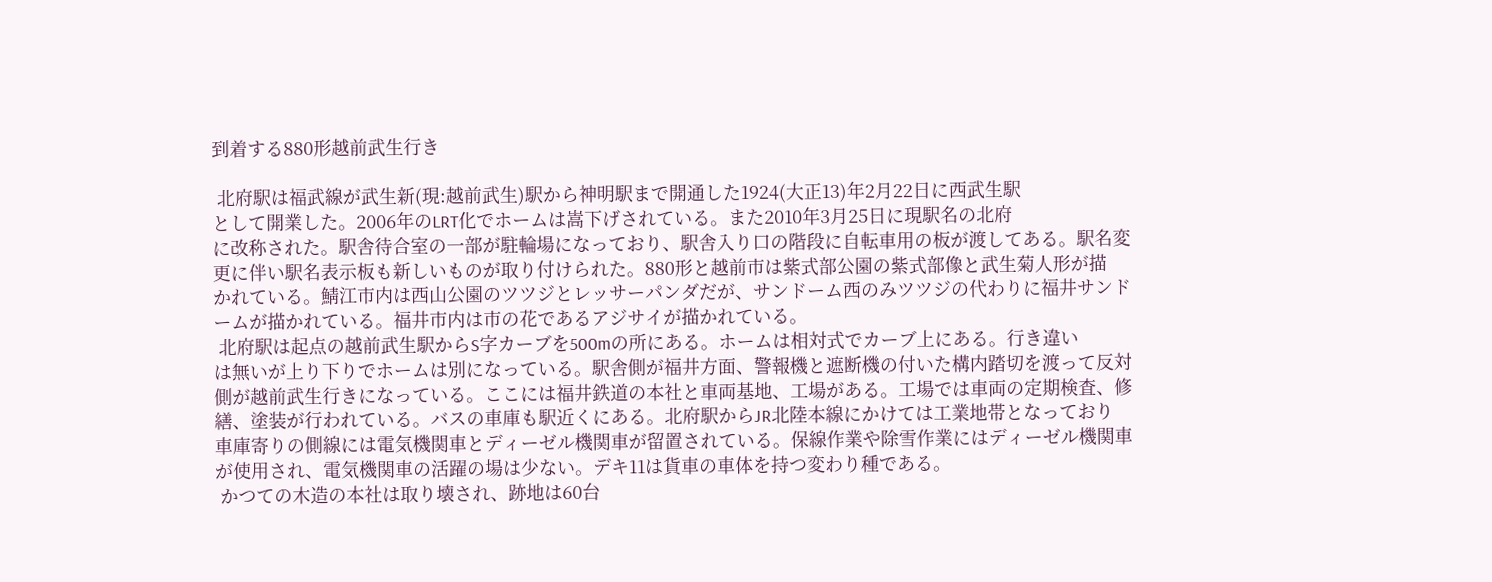到着する880形越前武生行き

 北府駅は福武線が武生新(現:越前武生)駅から神明駅まで開通した1924(大正13)年2月22日に西武生駅
として開業した。2006年のLRT化でホームは嵩下げされている。また2010年3月25日に現駅名の北府
に改称された。駅舎待合室の一部が駐輪場になっており、駅舎入り口の階段に自転車用の板が渡してある。駅名変
更に伴い駅名表示板も新しいものが取り付けられた。880形と越前市は紫式部公園の紫式部像と武生菊人形が描
かれている。鯖江市内は西山公園のツツジとレッサーパンダだが、サンドーム西のみツツジの代わりに福井サンド
ームが描かれている。福井市内は市の花であるアジサイが描かれている。
 北府駅は起点の越前武生駅からS字カーブを500mの所にある。ホームは相対式でカーブ上にある。行き違い
は無いが上り下りでホームは別になっている。駅舎側が福井方面、警報機と遮断機の付いた構内踏切を渡って反対
側が越前武生行きになっている。ここには福井鉄道の本社と車両基地、工場がある。工場では車両の定期検査、修
繕、塗装が行われている。バスの車庫も駅近くにある。北府駅からJR北陸本線にかけては工業地帯となっており
車庫寄りの側線には電気機関車とディーゼル機関車が留置されている。保線作業や除雪作業にはディーゼル機関車
が使用され、電気機関車の活躍の場は少ない。デキ11は貨車の車体を持つ変わり種である。
 かつての木造の本社は取り壊され、跡地は60台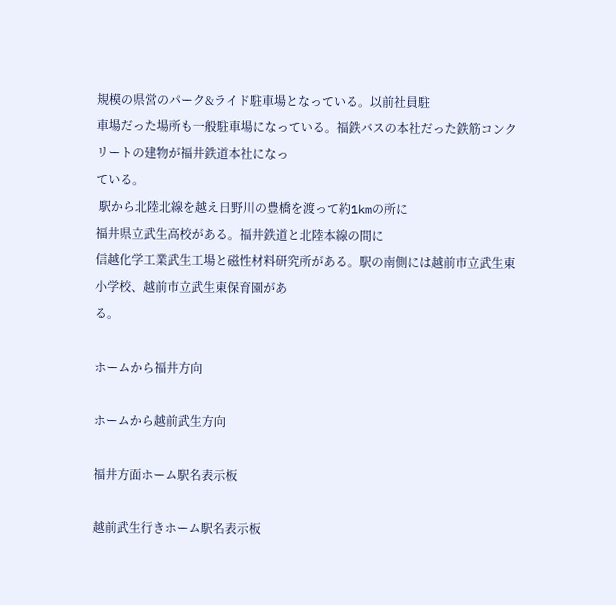規模の県営のパーク&ライド駐車場となっている。以前社員駐
車場だった場所も一般駐車場になっている。福鉄バスの本社だった鉄筋コンクリートの建物が福井鉄道本社になっ
ている。
 駅から北陸北線を越え日野川の豊橋を渡って約1kmの所に
福井県立武生高校がある。福井鉄道と北陸本線の間に
信越化学工業武生工場と磁性材料研究所がある。駅の南側には越前市立武生東小学校、越前市立武生東保育園があ
る。

ホームから福井方向

ホームから越前武生方向

福井方面ホーム駅名表示板

越前武生行きホーム駅名表示板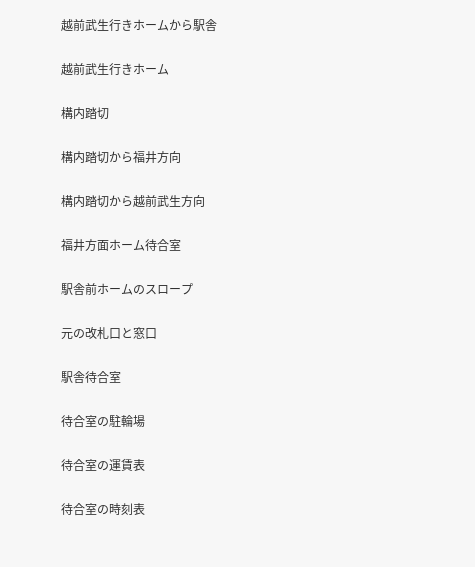越前武生行きホームから駅舎

越前武生行きホーム

構内踏切

構内踏切から福井方向

構内踏切から越前武生方向

福井方面ホーム待合室

駅舎前ホームのスロープ

元の改札口と窓口

駅舎待合室

待合室の駐輪場

待合室の運賃表

待合室の時刻表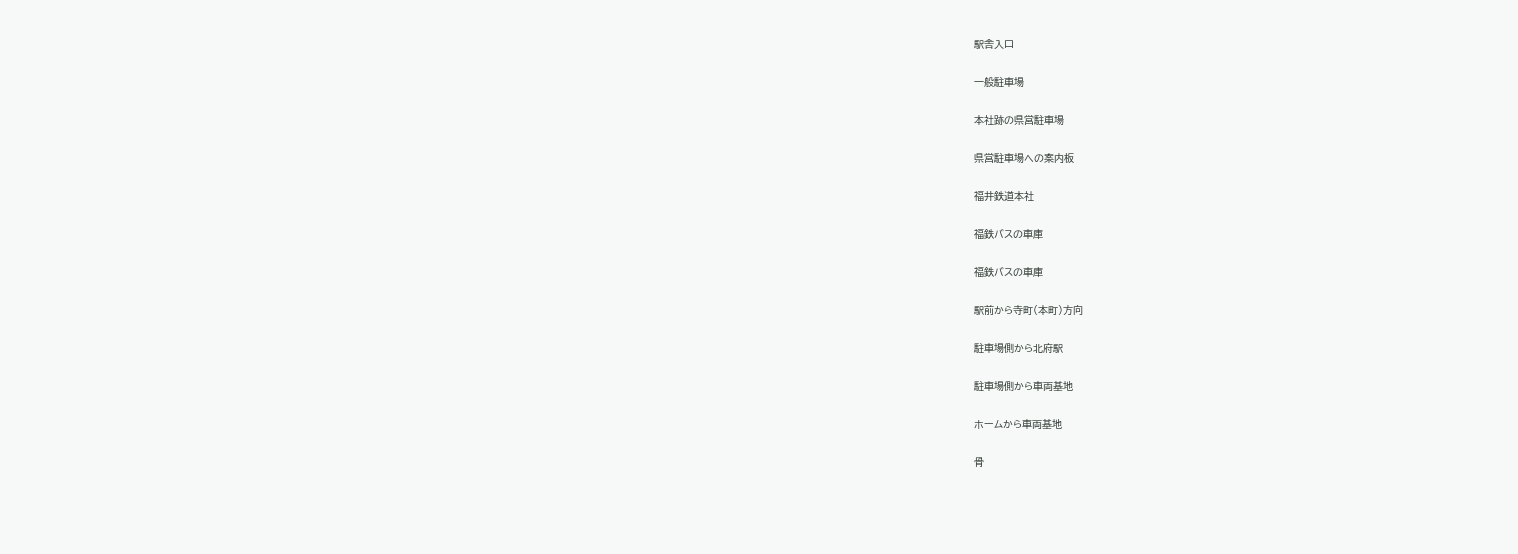駅舎入口

一般駐車場

本社跡の県営駐車場

県営駐車場への案内板

福井鉄道本社

福鉄バスの車庫

福鉄バスの車庫

駅前から寺町(本町)方向

駐車場側から北府駅

駐車場側から車両基地

ホームから車両基地

骨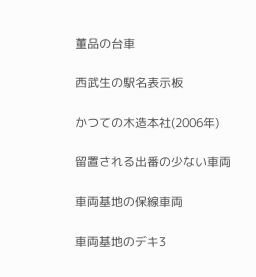董品の台車

西武生の駅名表示板

かつての木造本社(2006年)

留置される出番の少ない車両

車両基地の保線車両

車両基地のデキ3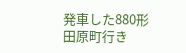発車した880形田原町行き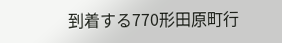到着する770形田原町行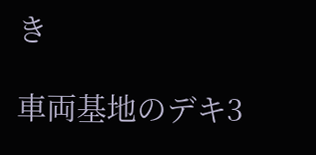き

車両基地のデキ3